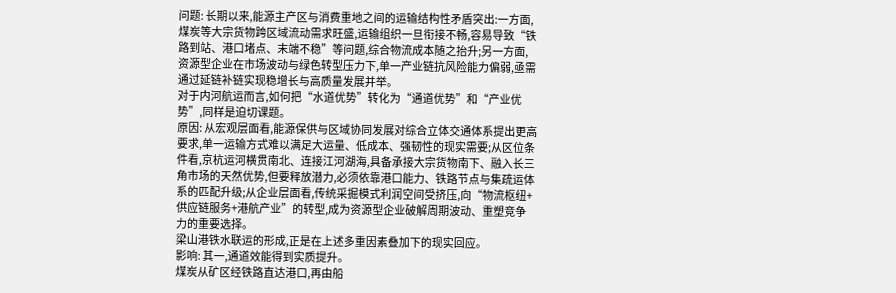问题: 长期以来,能源主产区与消费重地之间的运输结构性矛盾突出:一方面,煤炭等大宗货物跨区域流动需求旺盛,运输组织一旦衔接不畅,容易导致“铁路到站、港口堵点、末端不稳”等问题,综合物流成本随之抬升;另一方面,资源型企业在市场波动与绿色转型压力下,单一产业链抗风险能力偏弱,亟需通过延链补链实现稳增长与高质量发展并举。
对于内河航运而言,如何把“水道优势”转化为“通道优势”和“产业优势”,同样是迫切课题。
原因: 从宏观层面看,能源保供与区域协同发展对综合立体交通体系提出更高要求,单一运输方式难以满足大运量、低成本、强韧性的现实需要;从区位条件看,京杭运河横贯南北、连接江河湖海,具备承接大宗货物南下、融入长三角市场的天然优势,但要释放潜力,必须依靠港口能力、铁路节点与集疏运体系的匹配升级;从企业层面看,传统采掘模式利润空间受挤压,向“物流枢纽+供应链服务+港航产业”的转型,成为资源型企业破解周期波动、重塑竞争力的重要选择。
梁山港铁水联运的形成,正是在上述多重因素叠加下的现实回应。
影响: 其一,通道效能得到实质提升。
煤炭从矿区经铁路直达港口,再由船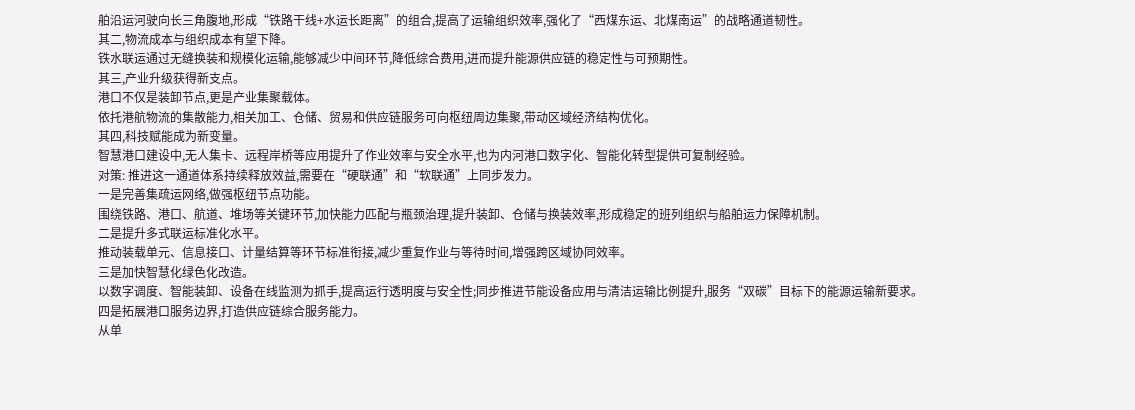舶沿运河驶向长三角腹地,形成“铁路干线+水运长距离”的组合,提高了运输组织效率,强化了“西煤东运、北煤南运”的战略通道韧性。
其二,物流成本与组织成本有望下降。
铁水联运通过无缝换装和规模化运输,能够减少中间环节,降低综合费用,进而提升能源供应链的稳定性与可预期性。
其三,产业升级获得新支点。
港口不仅是装卸节点,更是产业集聚载体。
依托港航物流的集散能力,相关加工、仓储、贸易和供应链服务可向枢纽周边集聚,带动区域经济结构优化。
其四,科技赋能成为新变量。
智慧港口建设中,无人集卡、远程岸桥等应用提升了作业效率与安全水平,也为内河港口数字化、智能化转型提供可复制经验。
对策: 推进这一通道体系持续释放效益,需要在“硬联通”和“软联通”上同步发力。
一是完善集疏运网络,做强枢纽节点功能。
围绕铁路、港口、航道、堆场等关键环节,加快能力匹配与瓶颈治理,提升装卸、仓储与换装效率,形成稳定的班列组织与船舶运力保障机制。
二是提升多式联运标准化水平。
推动装载单元、信息接口、计量结算等环节标准衔接,减少重复作业与等待时间,增强跨区域协同效率。
三是加快智慧化绿色化改造。
以数字调度、智能装卸、设备在线监测为抓手,提高运行透明度与安全性;同步推进节能设备应用与清洁运输比例提升,服务“双碳”目标下的能源运输新要求。
四是拓展港口服务边界,打造供应链综合服务能力。
从单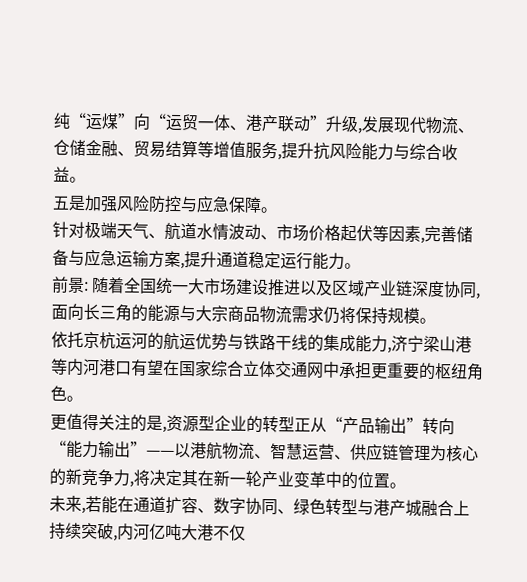纯“运煤”向“运贸一体、港产联动”升级,发展现代物流、仓储金融、贸易结算等增值服务,提升抗风险能力与综合收益。
五是加强风险防控与应急保障。
针对极端天气、航道水情波动、市场价格起伏等因素,完善储备与应急运输方案,提升通道稳定运行能力。
前景: 随着全国统一大市场建设推进以及区域产业链深度协同,面向长三角的能源与大宗商品物流需求仍将保持规模。
依托京杭运河的航运优势与铁路干线的集成能力,济宁梁山港等内河港口有望在国家综合立体交通网中承担更重要的枢纽角色。
更值得关注的是,资源型企业的转型正从“产品输出”转向“能力输出”——以港航物流、智慧运营、供应链管理为核心的新竞争力,将决定其在新一轮产业变革中的位置。
未来,若能在通道扩容、数字协同、绿色转型与港产城融合上持续突破,内河亿吨大港不仅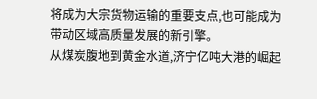将成为大宗货物运输的重要支点,也可能成为带动区域高质量发展的新引擎。
从煤炭腹地到黄金水道,济宁亿吨大港的崛起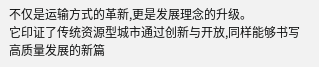不仅是运输方式的革新,更是发展理念的升级。
它印证了传统资源型城市通过创新与开放,同样能够书写高质量发展的新篇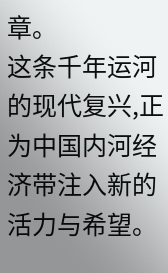章。
这条千年运河的现代复兴,正为中国内河经济带注入新的活力与希望。